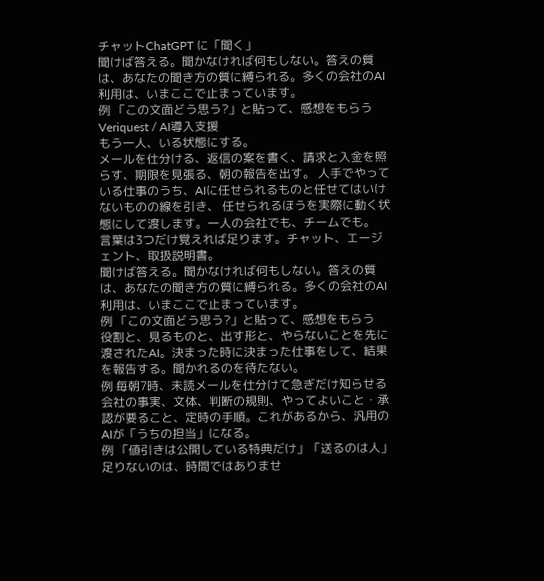チャットChatGPT に「聞く」
聞けば答える。聞かなければ何もしない。答えの質は、あなたの聞き方の質に縛られる。多くの会社のAI利用は、いまここで止まっています。
例 「この文面どう思う?」と貼って、感想をもらう
Veriquest / AI導入支援
もう一人、いる状態にする。
メールを仕分ける、返信の案を書く、請求と入金を照らす、期限を見張る、朝の報告を出す。 人手でやっている仕事のうち、AIに任せられるものと任せてはいけないものの線を引き、 任せられるほうを実際に動く状態にして渡します。一人の会社でも、チームでも。
言葉は3つだけ覚えれば足ります。チャット、エージェント、取扱説明書。
聞けば答える。聞かなければ何もしない。答えの質は、あなたの聞き方の質に縛られる。多くの会社のAI利用は、いまここで止まっています。
例 「この文面どう思う?」と貼って、感想をもらう
役割と、見るものと、出す形と、やらないことを先に渡されたAI。決まった時に決まった仕事をして、結果を報告する。聞かれるのを待たない。
例 毎朝7時、未読メールを仕分けて急ぎだけ知らせる
会社の事実、文体、判断の規則、やってよいこと・承認が要ること、定時の手順。これがあるから、汎用のAIが「うちの担当」になる。
例 「値引きは公開している特典だけ」「送るのは人」
足りないのは、時間ではありませ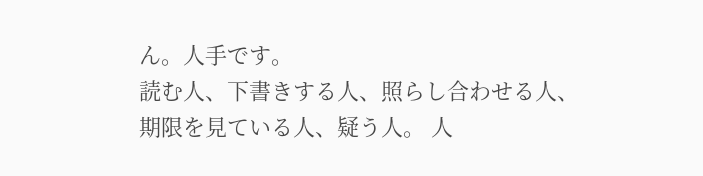ん。人手です。
読む人、下書きする人、照らし合わせる人、期限を見ている人、疑う人。 人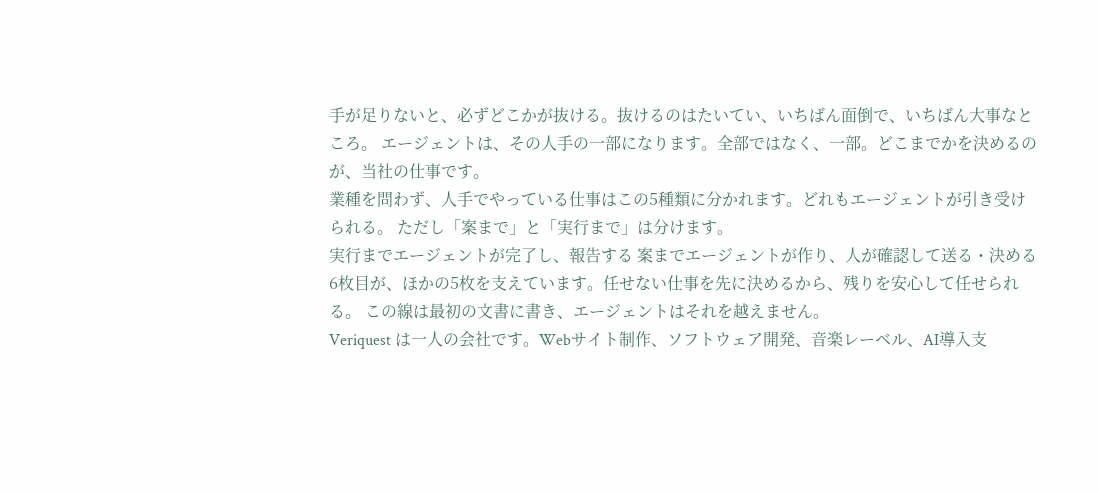手が足りないと、必ずどこかが抜ける。抜けるのはたいてい、いちばん面倒で、いちばん大事なところ。 エージェントは、その人手の一部になります。全部ではなく、一部。どこまでかを決めるのが、当社の仕事です。
業種を問わず、人手でやっている仕事はこの5種類に分かれます。どれもエージェントが引き受けられる。 ただし「案まで」と「実行まで」は分けます。
実行までエージェントが完了し、報告する 案までエージェントが作り、人が確認して送る・決める
6枚目が、ほかの5枚を支えています。任せない仕事を先に決めるから、残りを安心して任せられる。 この線は最初の文書に書き、エージェントはそれを越えません。
Veriquest は一人の会社です。Webサイト制作、ソフトウェア開発、音楽レーベル、AI導入支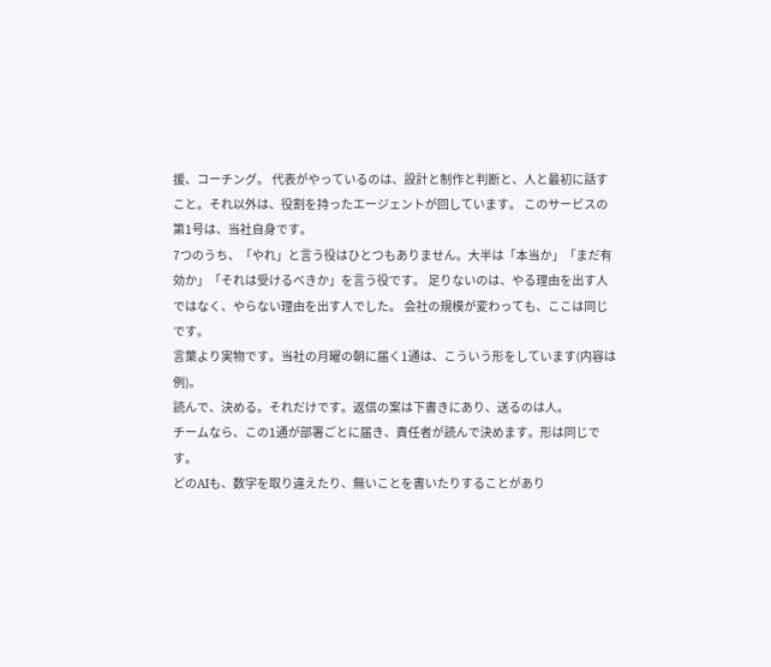援、コーチング。 代表がやっているのは、設計と制作と判断と、人と最初に話すこと。それ以外は、役割を持ったエージェントが回しています。 このサービスの第1号は、当社自身です。
7つのうち、「やれ」と言う役はひとつもありません。大半は「本当か」「まだ有効か」「それは受けるべきか」を言う役です。 足りないのは、やる理由を出す人ではなく、やらない理由を出す人でした。 会社の規模が変わっても、ここは同じです。
言葉より実物です。当社の月曜の朝に届く1通は、こういう形をしています(内容は例)。
読んで、決める。それだけです。返信の案は下書きにあり、送るのは人。
チームなら、この1通が部署ごとに届き、責任者が読んで決めます。形は同じです。
どのAIも、数字を取り違えたり、無いことを書いたりすることがあり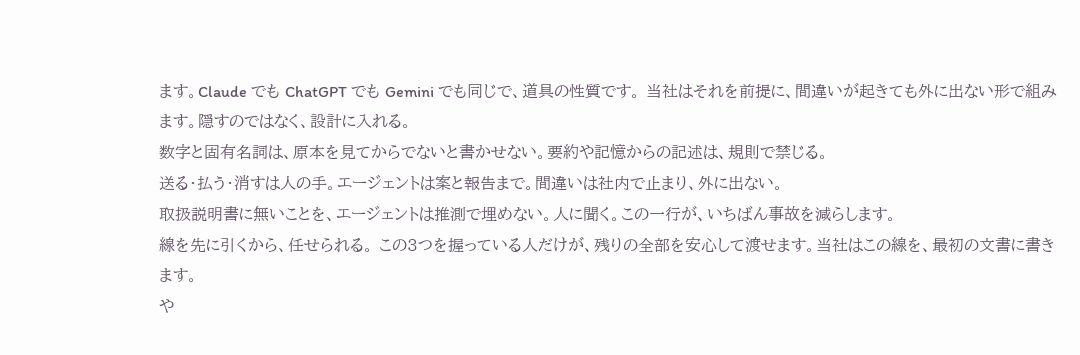ます。Claude でも ChatGPT でも Gemini でも同じで、道具の性質です。 当社はそれを前提に、間違いが起きても外に出ない形で組みます。隠すのではなく、設計に入れる。
数字と固有名詞は、原本を見てからでないと書かせない。要約や記憶からの記述は、規則で禁じる。
送る・払う・消すは人の手。エージェントは案と報告まで。間違いは社内で止まり、外に出ない。
取扱説明書に無いことを、エージェントは推測で埋めない。人に聞く。この一行が、いちばん事故を減らします。
線を先に引くから、任せられる。 この3つを握っている人だけが、残りの全部を安心して渡せます。当社はこの線を、最初の文書に書きます。
や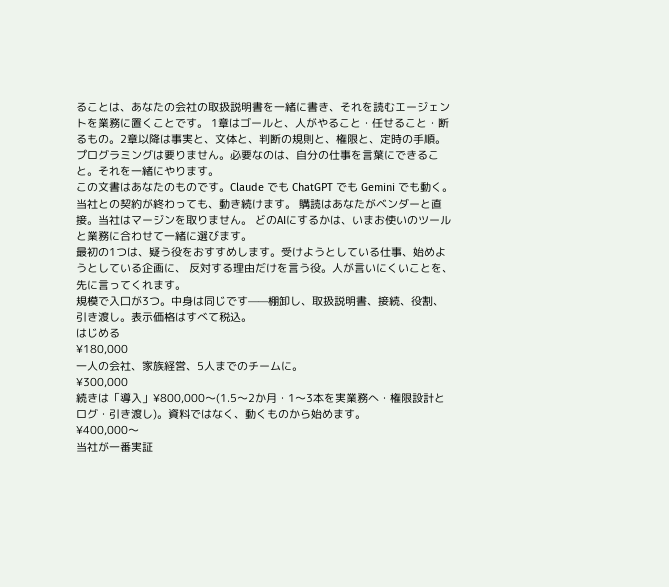ることは、あなたの会社の取扱説明書を一緒に書き、それを読むエージェントを業務に置くことです。 1章はゴールと、人がやること・任せること・断るもの。2章以降は事実と、文体と、判断の規則と、権限と、定時の手順。 プログラミングは要りません。必要なのは、自分の仕事を言葉にできること。それを一緒にやります。
この文書はあなたのものです。Claude でも ChatGPT でも Gemini でも動く。 当社との契約が終わっても、動き続けます。 購読はあなたがベンダーと直接。当社はマージンを取りません。 どのAIにするかは、いまお使いのツールと業務に合わせて一緒に選びます。
最初の1つは、疑う役をおすすめします。受けようとしている仕事、始めようとしている企画に、 反対する理由だけを言う役。人が言いにくいことを、先に言ってくれます。
規模で入口が3つ。中身は同じです——棚卸し、取扱説明書、接続、役割、引き渡し。表示価格はすべて税込。
はじめる
¥180,000
一人の会社、家族経営、5人までのチームに。
¥300,000
続きは「導入」¥800,000〜(1.5〜2か月・1〜3本を実業務へ・権限設計とログ・引き渡し)。資料ではなく、動くものから始めます。
¥400,000〜
当社が一番実証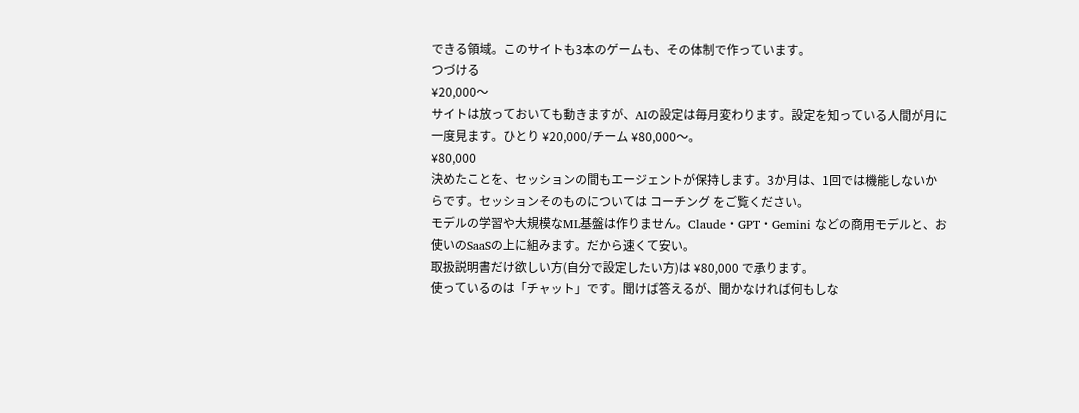できる領域。このサイトも3本のゲームも、その体制で作っています。
つづける
¥20,000〜
サイトは放っておいても動きますが、AIの設定は毎月変わります。設定を知っている人間が月に一度見ます。ひとり ¥20,000/チーム ¥80,000〜。
¥80,000
決めたことを、セッションの間もエージェントが保持します。3か月は、1回では機能しないからです。セッションそのものについては コーチング をご覧ください。
モデルの学習や大規模なML基盤は作りません。Claude・GPT・Gemini などの商用モデルと、お使いのSaaSの上に組みます。だから速くて安い。
取扱説明書だけ欲しい方(自分で設定したい方)は ¥80,000 で承ります。
使っているのは「チャット」です。聞けば答えるが、聞かなければ何もしな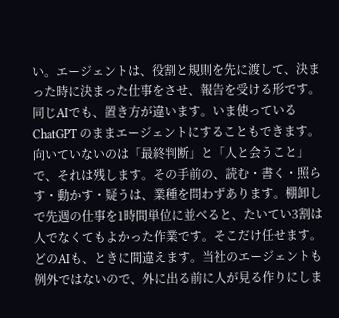い。エージェントは、役割と規則を先に渡して、決まった時に決まった仕事をさせ、報告を受ける形です。同じAIでも、置き方が違います。いま使っている ChatGPT のままエージェントにすることもできます。
向いていないのは「最終判断」と「人と会うこと」で、それは残します。その手前の、読む・書く・照らす・動かす・疑うは、業種を問わずあります。棚卸しで先週の仕事を1時間単位に並べると、たいてい3割は人でなくてもよかった作業です。そこだけ任せます。
どのAIも、ときに間違えます。当社のエージェントも例外ではないので、外に出る前に人が見る作りにしま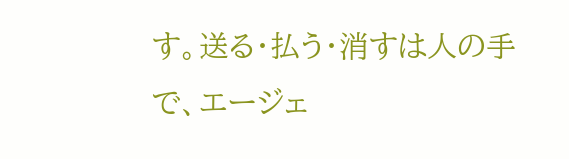す。送る・払う・消すは人の手で、エージェ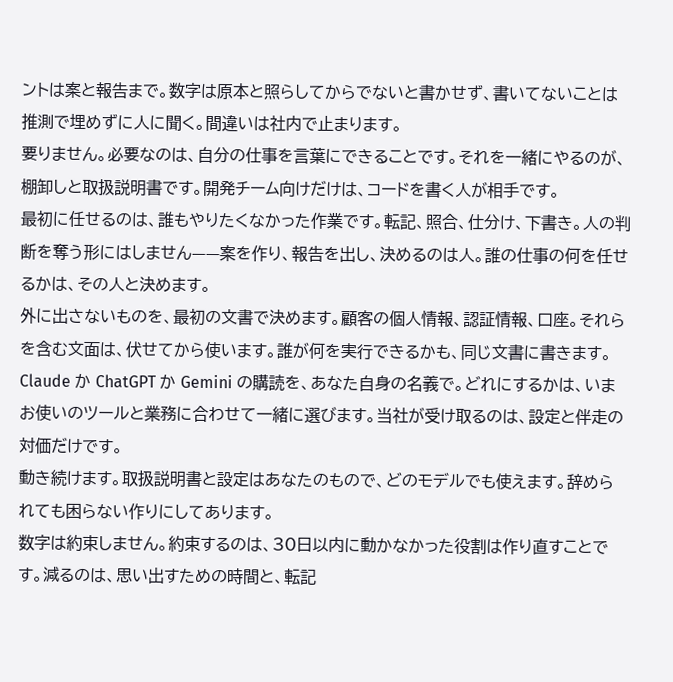ントは案と報告まで。数字は原本と照らしてからでないと書かせず、書いてないことは推測で埋めずに人に聞く。間違いは社内で止まります。
要りません。必要なのは、自分の仕事を言葉にできることです。それを一緒にやるのが、棚卸しと取扱説明書です。開発チーム向けだけは、コードを書く人が相手です。
最初に任せるのは、誰もやりたくなかった作業です。転記、照合、仕分け、下書き。人の判断を奪う形にはしません——案を作り、報告を出し、決めるのは人。誰の仕事の何を任せるかは、その人と決めます。
外に出さないものを、最初の文書で決めます。顧客の個人情報、認証情報、口座。それらを含む文面は、伏せてから使います。誰が何を実行できるかも、同じ文書に書きます。
Claude か ChatGPT か Gemini の購読を、あなた自身の名義で。どれにするかは、いまお使いのツールと業務に合わせて一緒に選びます。当社が受け取るのは、設定と伴走の対価だけです。
動き続けます。取扱説明書と設定はあなたのもので、どのモデルでも使えます。辞められても困らない作りにしてあります。
数字は約束しません。約束するのは、30日以内に動かなかった役割は作り直すことです。減るのは、思い出すための時間と、転記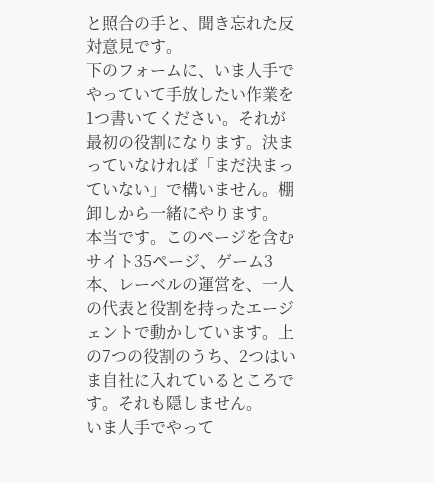と照合の手と、聞き忘れた反対意見です。
下のフォームに、いま人手でやっていて手放したい作業を1つ書いてください。それが最初の役割になります。決まっていなければ「まだ決まっていない」で構いません。棚卸しから一緒にやります。
本当です。このページを含むサイト35ページ、ゲーム3本、レーベルの運営を、一人の代表と役割を持ったエージェントで動かしています。上の7つの役割のうち、2つはいま自社に入れているところです。それも隠しません。
いま人手でやって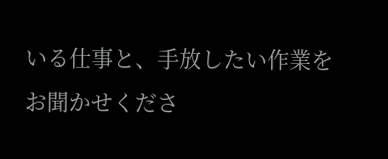いる仕事と、手放したい作業をお聞かせくださ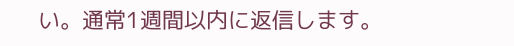い。通常1週間以内に返信します。